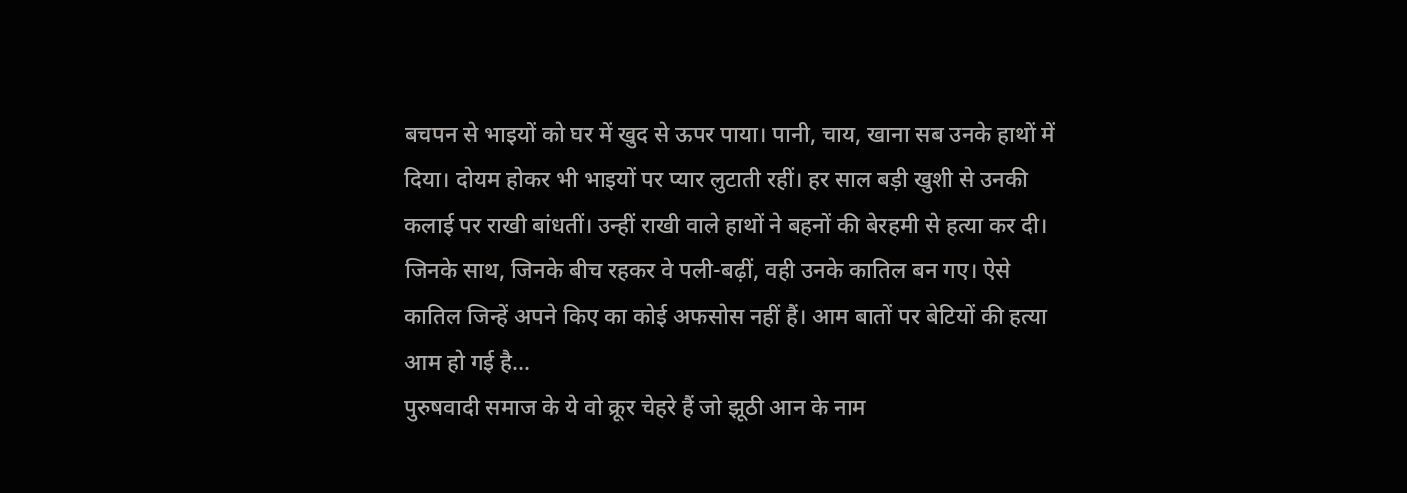बचपन से भाइयों को घर में खुद से ऊपर पाया। पानी, चाय, खाना सब उनके हाथों में दिया। दोयम होकर भी भाइयों पर प्यार लुटाती रहीं। हर साल बड़ी खुशी से उनकी कलाई पर राखी बांधतीं। उन्हीं राखी वाले हाथों ने बहनों की बेरहमी से हत्या कर दी। जिनके साथ, जिनके बीच रहकर वे पली-बढ़ीं, वही उनके कातिल बन गए। ऐसे कातिल जिन्हें अपने किए का कोई अफसोस नहीं हैं। आम बातों पर बेटियों की हत्या आम हो गई है...
पुरुषवादी समाज के ये वो क्रूर चेहरे हैं जो झूठी आन के नाम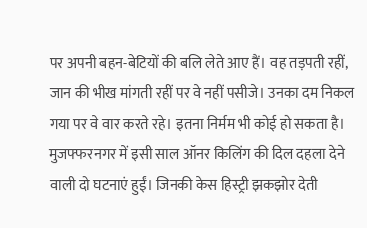पर अपनी बहन-बेटियों की बलि लेते आए हैं। वह तड़पती रहीं, जान की भीख मांगती रहीं पर वे नहीं पसीजे। उनका दम निकल गया पर वे वार करते रहे। इतना निर्मम भी कोई हो सकता है। मुजफ्फरनगर में इसी साल ऑनर किलिंग की दिल दहला देने वाली दो घटनाएं हुईं। जिनकी केस हिस्ट्री झकझोर देती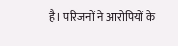है। परिजनों ने आरोपियों के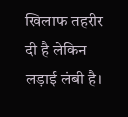खिलाफ तहरीर दी है लेकिन लड़ाई लंबी है।